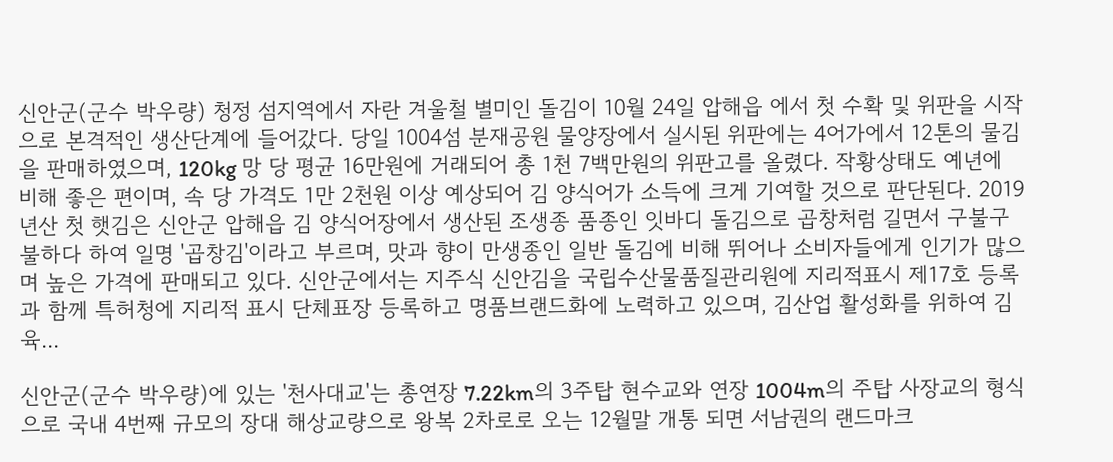신안군(군수 박우량) 청정 섬지역에서 자란 겨울철 별미인 돌김이 10월 24일 압해읍 에서 첫 수확 및 위판을 시작으로 본격적인 생산단계에 들어갔다. 당일 1004섬 분재공원 물양장에서 실시된 위판에는 4어가에서 12톤의 물김을 판매하였으며, 120kg 망 당 평균 16만원에 거래되어 총 1천 7백만원의 위판고를 올렸다. 작황상태도 예년에 비해 좋은 편이며, 속 당 가격도 1만 2천원 이상 예상되어 김 양식어가 소득에 크게 기여할 것으로 판단된다. 2019년산 첫 햇김은 신안군 압해읍 김 양식어장에서 생산된 조생종 품종인 잇바디 돌김으로 곱창처럼 길면서 구불구불하다 하여 일명 '곱창김'이라고 부르며, 맛과 향이 만생종인 일반 돌김에 비해 뛰어나 소비자들에게 인기가 많으며 높은 가격에 판매되고 있다. 신안군에서는 지주식 신안김을 국립수산물품질관리원에 지리적표시 제17호 등록과 함께 특허청에 지리적 표시 단체표장 등록하고 명품브랜드화에 노력하고 있으며, 김산업 활성화를 위하여 김육...

신안군(군수 박우량)에 있는 '천사대교'는 총연장 7.22km의 3주탑 현수교와 연장 1004m의 주탑 사장교의 형식으로 국내 4번째 규모의 장대 해상교량으로 왕복 2차로로 오는 12월말 개통 되면 서남권의 랜드마크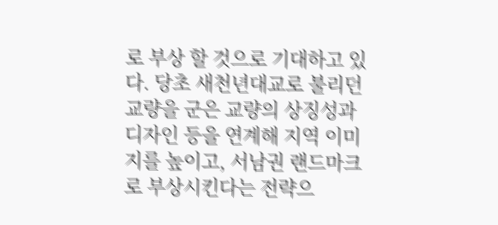로 부상 할 것으로 기대하고 있다. 당초 새천년대교로 불리던 교량을 군은 교량의 상징성과 디자인 등을 연계해 지역 이미지를 높이고, 서남권 랜드마크로 부상시킨다는 전략으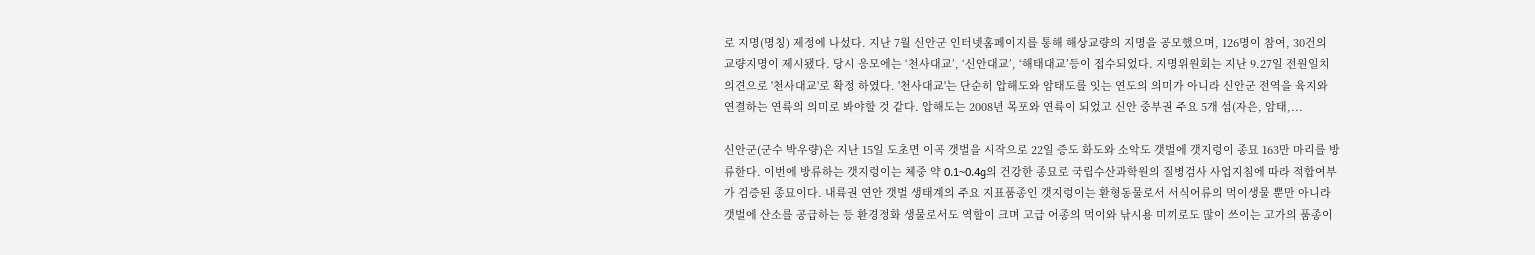로 지명(명칭) 제정에 나섰다. 지난 7월 신안군 인터넷홈페이지를 통해 해상교량의 지명을 공모했으며, 126명이 참여, 30건의 교량지명이 제시됐다. 당시 응모에는 ‘천사대교’, ‘신안대교’, ‘해태대교’등이 접수되었다. 지명위원회는 지난 9.27일 전원일치 의견으로 '천사대교'로 확정 하였다. '천사대교'는 단순히 압해도와 암태도를 잇는 연도의 의미가 아니라 신안군 전역을 육지와 연결하는 연륙의 의미로 봐야할 것 같다. 압해도는 2008년 목포와 연륙이 되었고 신안 중부권 주요 5개 섬(자은, 암태,...

신안군(군수 박우량)은 지난 15일 도초면 이곡 갯벌을 시작으로 22일 증도 화도와 소악도 갯벌에 갯지렁이 종묘 163만 마리를 방류한다. 이번에 방류하는 갯지렁이는 체중 약 0.1~0.4g의 건강한 종묘로 국립수산과학원의 질병검사 사업지침에 따라 적합여부가 검증된 종묘이다. 내륙권 연안 갯벌 생태계의 주요 지표품종인 갯지렁이는 환형동물로서 서식어류의 먹이생물 뿐만 아니라 갯벌에 산소를 공급하는 등 환경정화 생물로서도 역할이 크며 고급 어종의 먹이와 낚시용 미끼로도 많이 쓰이는 고가의 품종이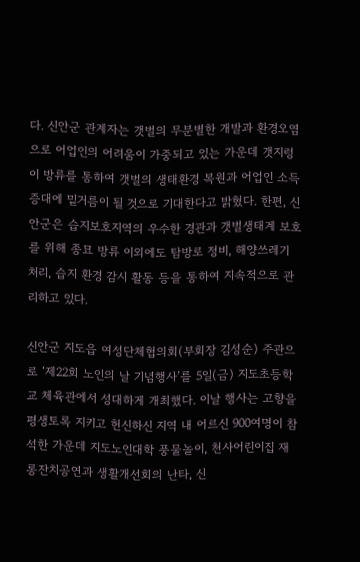다. 신안군 관계자는 갯벌의 무분별한 개발과 환경오염으로 어업인의 어려움이 가중되고 있는 가운데 갯지렁이 방류를 통하여 갯벌의 생태환경 복원과 어업인 소득 증대에 밑거름이 될 것으로 기대한다고 밝혔다. 한편, 신안군은 습지보호지역의 우수한 경관과 갯벌생태계 보호를 위해 종묘 방류 이외에도 탐방로 정비, 해양쓰레기 처리, 습지 환경 감시 활동 등을 통하여 지속적으로 관리하고 있다.

신안군 지도읍 여성단체협의회(부회장 김성순) 주관으로 ‘제22회 노인의 날 기념행사’를 5일(금) 지도초등학교 체육관에서 성대하게 개최했다. 이날 행사는 고향을 평생토록 지키고 헌신하신 지역 내 어르신 900여명이 참석한 가운데 지도노인대학 풍물놀이, 천사어린이집 재롱잔치공연과 생활개선회의 난타, 신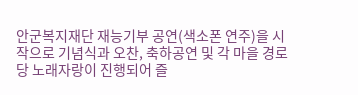안군복지재단 재능기부 공연(색소폰 연주)을 시작으로 기념식과 오찬, 축하공연 및 각 마을 경로당 노래자랑이 진행되어 즐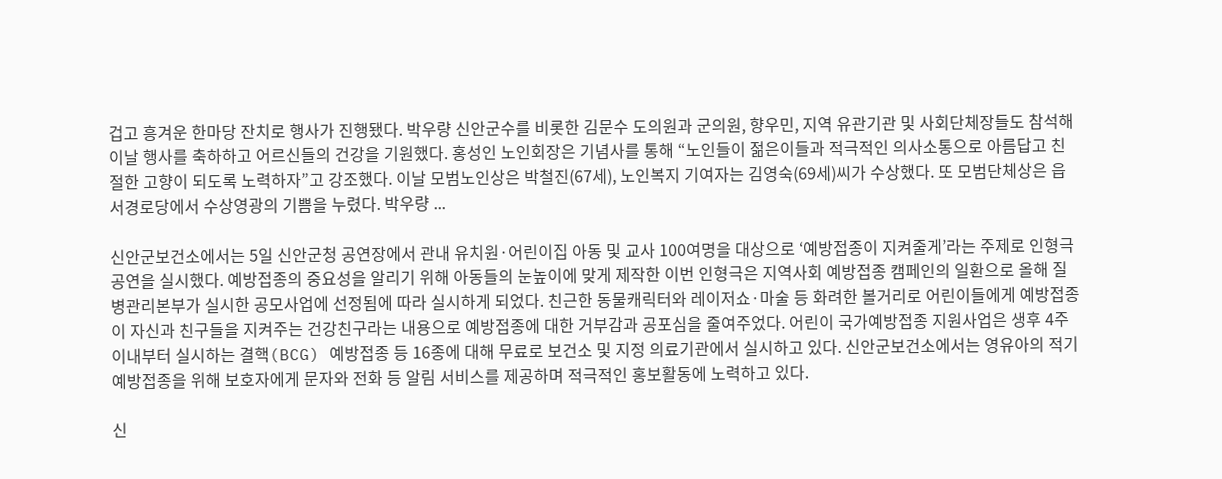겁고 흥겨운 한마당 잔치로 행사가 진행됐다. 박우량 신안군수를 비롯한 김문수 도의원과 군의원, 향우민, 지역 유관기관 및 사회단체장들도 참석해 이날 행사를 축하하고 어르신들의 건강을 기원했다. 홍성인 노인회장은 기념사를 통해 “노인들이 젊은이들과 적극적인 의사소통으로 아름답고 친절한 고향이 되도록 노력하자”고 강조했다. 이날 모범노인상은 박철진(67세), 노인복지 기여자는 김영숙(69세)씨가 수상했다. 또 모범단체상은 읍서경로당에서 수상영광의 기쁨을 누렸다. 박우량 ...

신안군보건소에서는 5일 신안군청 공연장에서 관내 유치원·어린이집 아동 및 교사 100여명을 대상으로 ‘예방접종이 지켜줄게’라는 주제로 인형극공연을 실시했다. 예방접종의 중요성을 알리기 위해 아동들의 눈높이에 맞게 제작한 이번 인형극은 지역사회 예방접종 캠페인의 일환으로 올해 질병관리본부가 실시한 공모사업에 선정됨에 따라 실시하게 되었다. 친근한 동물캐릭터와 레이저쇼·마술 등 화려한 볼거리로 어린이들에게 예방접종이 자신과 친구들을 지켜주는 건강친구라는 내용으로 예방접종에 대한 거부감과 공포심을 줄여주었다. 어린이 국가예방접종 지원사업은 생후 4주 이내부터 실시하는 결핵(BCG) 예방접종 등 16종에 대해 무료로 보건소 및 지정 의료기관에서 실시하고 있다. 신안군보건소에서는 영유아의 적기 예방접종을 위해 보호자에게 문자와 전화 등 알림 서비스를 제공하며 적극적인 홍보활동에 노력하고 있다.

신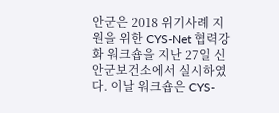안군은 2018 위기사례 지원을 위한 CYS-Net 협력강화 워크숍을 지난 27일 신안군보건소에서 실시하였다. 이날 워크숍은 CYS-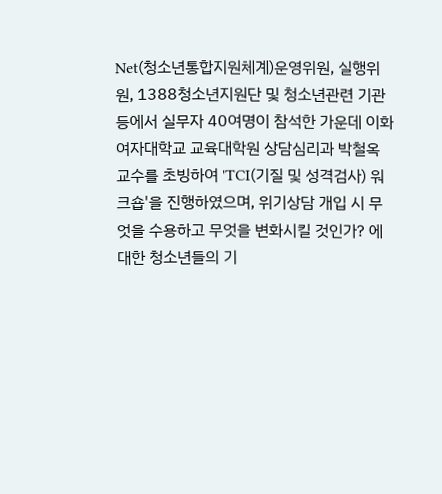Net(청소년통합지원체계)운영위원, 실행위원, 1388청소년지원단 및 청소년관련 기관 등에서 실무자 40여명이 참석한 가운데 이화여자대학교 교육대학원 상담심리과 박철옥 교수를 초빙하여 'TCI(기질 및 성격검사) 워크숍'을 진행하였으며, 위기상담 개입 시 무엇을 수용하고 무엇을 변화시킬 것인가? 에 대한 청소년들의 기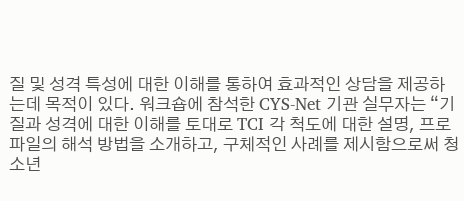질 및 성격 특성에 대한 이해를 통하여 효과적인 상담을 제공하는데 목적이 있다. 워크숍에 참석한 CYS-Net 기관 실무자는 “기질과 성격에 대한 이해를 토대로 TCI 각 척도에 대한 설명, 프로파일의 해석 방법을 소개하고, 구체적인 사례를 제시함으로써 청소년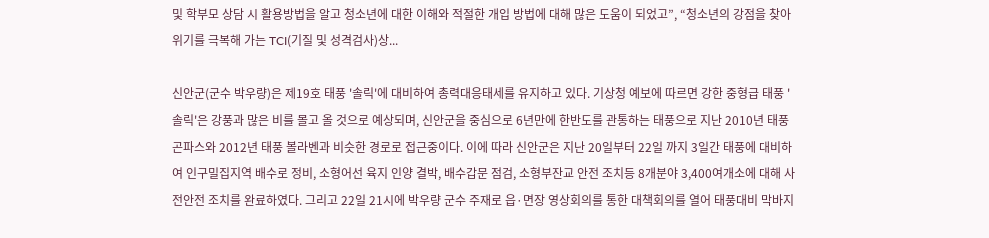및 학부모 상담 시 활용방법을 알고 청소년에 대한 이해와 적절한 개입 방법에 대해 많은 도움이 되었고”, “청소년의 강점을 찾아 위기를 극복해 가는 TCI(기질 및 성격검사)상...

신안군(군수 박우량)은 제19호 태풍 '솔릭'에 대비하여 총력대응태세를 유지하고 있다. 기상청 예보에 따르면 강한 중형급 태풍 '솔릭'은 강풍과 많은 비를 몰고 올 것으로 예상되며, 신안군을 중심으로 6년만에 한반도를 관통하는 태풍으로 지난 2010년 태풍 곤파스와 2012년 태풍 볼라벤과 비슷한 경로로 접근중이다. 이에 따라 신안군은 지난 20일부터 22일 까지 3일간 태풍에 대비하여 인구밀집지역 배수로 정비, 소형어선 육지 인양 결박, 배수갑문 점검, 소형부잔교 안전 조치등 8개분야 3,400여개소에 대해 사전안전 조치를 완료하였다. 그리고 22일 21시에 박우량 군수 주재로 읍·면장 영상회의를 통한 대책회의를 열어 태풍대비 막바지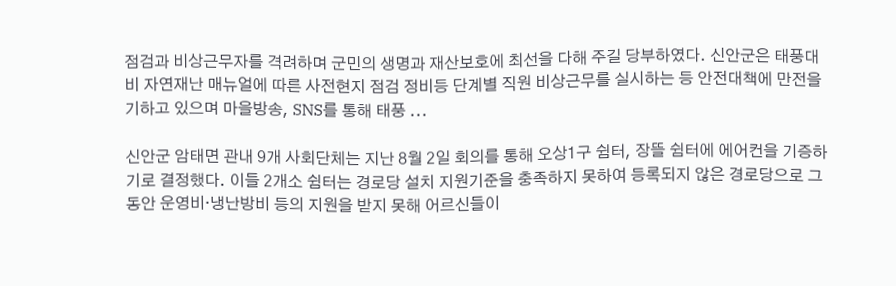점검과 비상근무자를 격려하며 군민의 생명과 재산보호에 최선을 다해 주길 당부하였다. 신안군은 태풍대비 자연재난 매뉴얼에 따른 사전현지 점검 정비등 단계별 직원 비상근무를 실시하는 등 안전대책에 만전을 기하고 있으며 마을방송, SNS를 통해 태풍 ...

신안군 암태면 관내 9개 사회단체는 지난 8월 2일 회의를 통해 오상1구 쉼터, 장뜰 쉼터에 에어컨을 기증하기로 결정했다. 이들 2개소 쉼터는 경로당 설치 지원기준을 충족하지 못하여 등록되지 않은 경로당으로 그동안 운영비·냉난방비 등의 지원을 받지 못해 어르신들이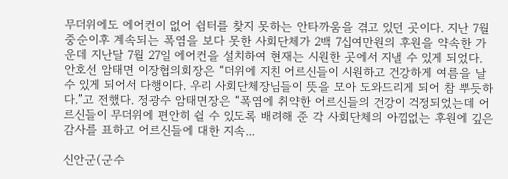무더위에도 에어컨이 없어 쉼터를 찾지 못하는 안타까움을 겪고 있던 곳이다. 지난 7월 중순이후 계속되는 폭염을 보다 못한 사회단체가 2백 7십여만원의 후원을 약속한 가운데 지난달 7월 27일 에어컨을 설치하여 현재는 시원한 곳에서 지낼 수 있게 되었다. 안호선 암태면 이장협의회장은 “더위에 지친 어르신들이 시원하고 건강하게 여름을 날 수 있게 되어서 다행이다. 우리 사회단체장님들이 뜻을 모아 도와드리게 되어 참 뿌듯하다.”고 전했다. 정광수 암태면장은 “폭염에 취약한 어르신들의 건강이 걱정되었는데 어르신들이 무더위에 편안히 쉴 수 있도록 배려해 준 각 사회단체의 아낌없는 후원에 깊은 감사를 표하고 어르신들에 대한 지속...

신안군(군수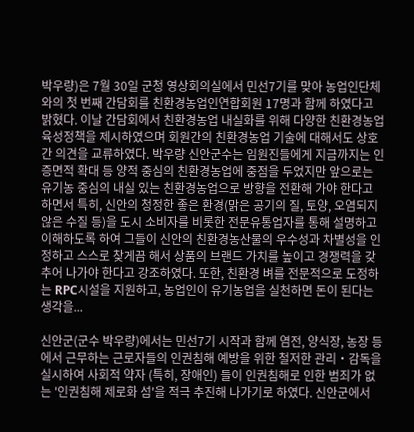박우량)은 7월 30일 군청 영상회의실에서 민선7기를 맞아 농업인단체와의 첫 번째 간담회를 친환경농업인연합회원 17명과 함께 하였다고 밝혔다. 이날 간담회에서 친환경농업 내실화를 위해 다양한 친환경농업 육성정책을 제시하였으며 회원간의 친환경농업 기술에 대해서도 상호간 의견을 교류하였다. 박우량 신안군수는 임원진들에게 지금까지는 인증면적 확대 등 양적 중심의 친환경농업에 중점을 두었지만 앞으로는 유기농 중심의 내실 있는 친환경농업으로 방향을 전환해 가야 한다고 하면서 특히, 신안의 청정한 좋은 환경(맑은 공기의 질, 토양, 오염되지 않은 수질 등)을 도시 소비자를 비롯한 전문유통업자를 통해 설명하고 이해하도록 하여 그들이 신안의 친환경농산물의 우수성과 차별성을 인정하고 스스로 찾게끔 해서 상품의 브랜드 가치를 높이고 경쟁력을 갖추어 나가야 한다고 강조하였다. 또한, 친환경 벼를 전문적으로 도정하는 RPC시설을 지원하고, 농업인이 유기농업을 실천하면 돈이 된다는 생각을...

신안군(군수 박우량)에서는 민선7기 시작과 함께 염전, 양식장, 농장 등에서 근무하는 근로자들의 인권침해 예방을 위한 철저한 관리‧감독을 실시하여 사회적 약자 (특히, 장애인) 들이 인권침해로 인한 범죄가 없는 '인권침해 제로화 섬'을 적극 추진해 나가기로 하였다. 신안군에서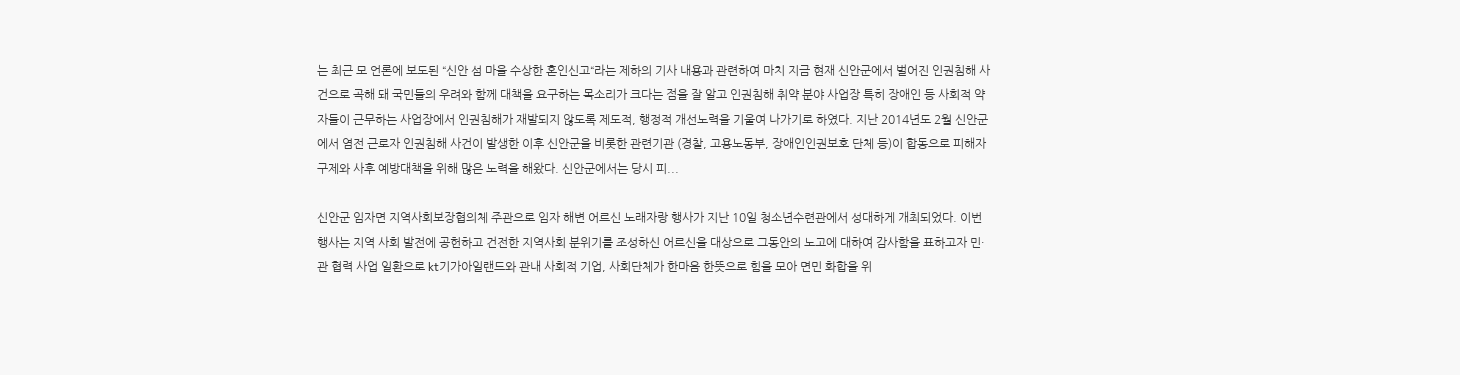는 최근 모 언론에 보도된 “신안 섬 마을 수상한 혼인신고“라는 제하의 기사 내용과 관련하여 마치 지금 현재 신안군에서 벌어진 인권침해 사건으로 곡해 돼 국민들의 우려와 함께 대책을 요구하는 목소리가 크다는 점을 잘 알고 인권침해 취약 분야 사업장 특히 장애인 등 사회적 약자들이 근무하는 사업장에서 인권침해가 재발되지 않도록 제도적, 행정적 개선노력을 기울여 나가기로 하였다. 지난 2014년도 2월 신안군에서 염전 근로자 인권침해 사건이 발생한 이후 신안군을 비롯한 관련기관 (경찰, 고용노동부, 장애인인권보호 단체 등)이 합동으로 피해자 구제와 사후 예방대책을 위해 많은 노력을 해왔다. 신안군에서는 당시 피...

신안군 임자면 지역사회보장협의체 주관으로 임자 해변 어르신 노래자랑 행사가 지난 10일 청소년수련관에서 성대하게 개최되었다. 이번 행사는 지역 사회 발전에 공헌하고 건전한 지역사회 분위기를 조성하신 어르신을 대상으로 그동안의 노고에 대하여 감사함을 표하고자 민·관 협력 사업 일환으로 kt기가아일랜드와 관내 사회적 기업, 사회단체가 한마음 한뜻으로 힘을 모아 면민 화합을 위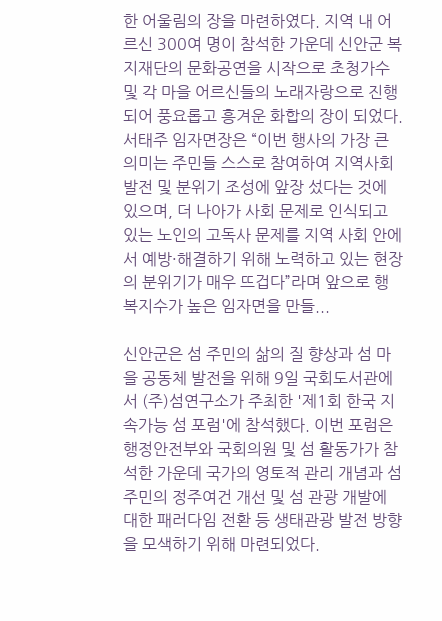한 어울림의 장을 마련하였다. 지역 내 어르신 300여 명이 참석한 가운데 신안군 복지재단의 문화공연을 시작으로 초청가수 및 각 마을 어르신들의 노래자랑으로 진행되어 풍요롭고 흥겨운 화합의 장이 되었다. 서태주 임자면장은 “이번 행사의 가장 큰 의미는 주민들 스스로 참여하여 지역사회 발전 및 분위기 조성에 앞장 섰다는 것에 있으며, 더 나아가 사회 문제로 인식되고 있는 노인의 고독사 문제를 지역 사회 안에서 예방·해결하기 위해 노력하고 있는 현장의 분위기가 매우 뜨겁다”라며 앞으로 행복지수가 높은 임자면을 만들...

신안군은 섬 주민의 삶의 질 향상과 섬 마을 공동체 발전을 위해 9일 국회도서관에서 (주)섬연구소가 주최한 '제1회 한국 지속가능 섬 포럼'에 참석했다. 이번 포럼은 행정안전부와 국회의원 및 섬 활동가가 참석한 가운데 국가의 영토적 관리 개념과 섬 주민의 정주여건 개선 및 섬 관광 개발에 대한 패러다임 전환 등 생태관광 발전 방향을 모색하기 위해 마련되었다.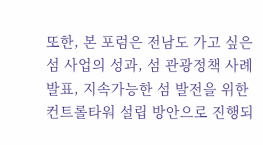또한, 본 포럼은 전남도 가고 싶은 섬 사업의 성과, 섬 관광정책 사례 발표, 지속가능한 섬 발전을 위한 컨트롤타워 설립 방안으로 진행되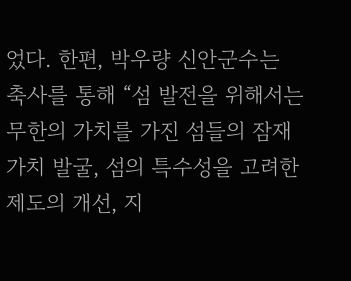었다. 한편, 박우량 신안군수는 축사를 통해 “섬 발전을 위해서는 무한의 가치를 가진 섬들의 잠재가치 발굴, 섬의 특수성을 고려한 제도의 개선, 지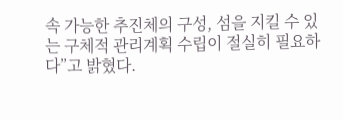속 가능한 추진체의 구성, 섬을 지킬 수 있는 구체적 관리계획 수립이 절실히 필요하다”고 밝혔다.